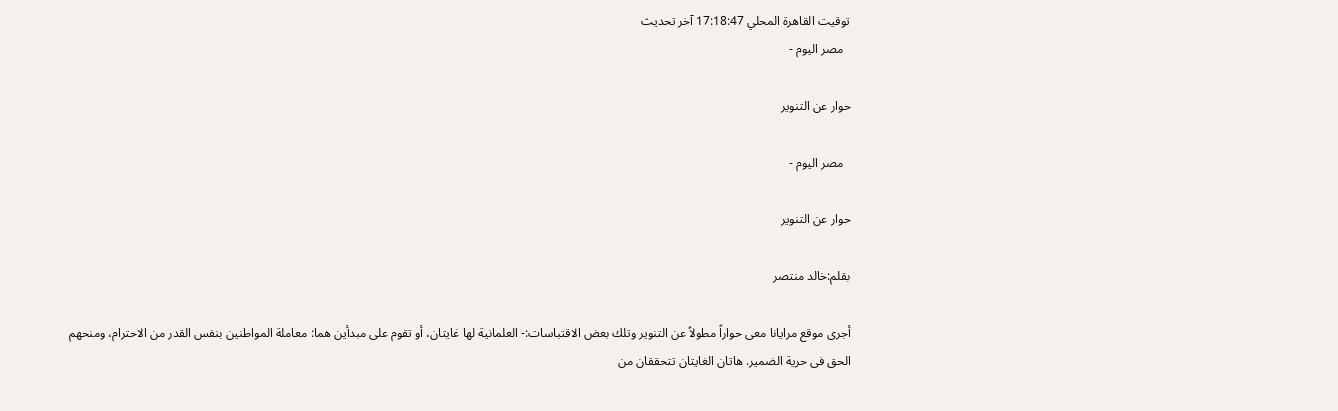توقيت القاهرة المحلي 17:18:47 آخر تحديث
  مصر اليوم -

حوار عن التنوير

  مصر اليوم -

حوار عن التنوير

بقلم:خالد منتصر

أجرى موقع مرايانا معى حواراً مطولاً عن التنوير وتلك بعض الاقتباسات:- العلمانية لها غايتان، أو تقوم على مبدأين هما: معاملة المواطنين بنفس القدر من الاحترام، ومنحهم الحق فى حرية الضمير. هاتان الغايتان تتحققان من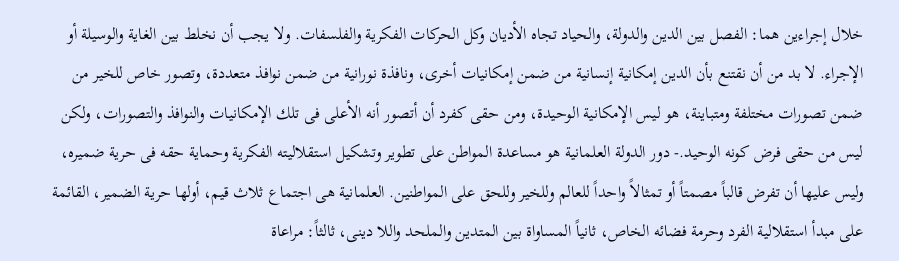خلال إجراءين هما: الفصل بين الدين والدولة، والحياد تجاه الأديان وكل الحركات الفكرية والفلسفات. ولا يجب أن نخلط بين الغاية والوسيلة أو الإجراء. لا بد من أن نقتنع بأن الدين إمكانية إنسانية من ضمن إمكانيات أخرى، ونافذة نورانية من ضمن نوافذ متعددة، وتصور خاص للخير من ضمن تصورات مختلفة ومتباينة، هو ليس الإمكانية الوحيدة، ومن حقى كفرد أن أتصور أنه الأعلى فى تلك الإمكانيات والنوافذ والتصورات، ولكن ليس من حقى فرض كونه الوحيد.- دور الدولة العلمانية هو مساعدة المواطن على تطوير وتشكيل استقلاليته الفكرية وحماية حقه فى حرية ضميره، وليس عليها أن تفرض قالباً مصمتاً أو تمثالاً واحداً للعالم وللخير وللحق على المواطنين. العلمانية هى اجتماع ثلاث قيم، أولها حرية الضمير، القائمة على مبدأ استقلالية الفرد وحرمة فضائه الخاص، ثانياً المساواة بين المتدين والملحد واللا دينى، ثالثاً: مراعاة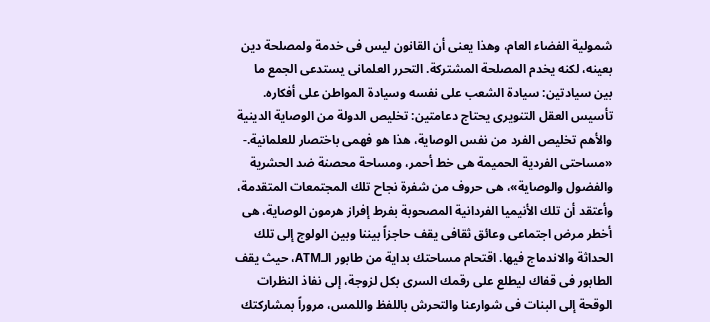شمولية الفضاء العام، وهذا يعنى أن القانون ليس فى خدمة ولمصلحة دين بعينه، لكنه يخدم المصلحة المشتركة. التحرر العلمانى يستدعى الجمع ما بين سيادتين: سيادة الشعب على نفسه وسيادة المواطن على أفكاره. تأسيس العقل التنويرى يحتاج دعامتين: تخليص الدولة من الوصاية الدينية والأهم تخليص الفرد من نفس الوصاية، هذا هو فهمى باختصار للعلمانية.- «مساحتى الفردية الحميمة هى خط أحمر، ومساحة محصنة ضد الحشرية والفضول والوصاية»، هى حروف من شفرة نجاح تلك المجتمعات المتقدمة، وأعتقد أن تلك الأنيميا الفردانية المصحوبة بفرط إفراز هرمون الوصاية، هى أخطر مرض اجتماعى وعائق ثقافى يقف حاجزاً بيننا وبين الولوج إلى تلك الحداثة والاندماج فيها. اقتحام مساحتك بداية من طابور الـATM، حيث يقف الطابور فى قفاك ليطلع على رقمك السرى بكل لزوجة، إلى نفاذ النظرات الوقحة إلى البنات فى شوارعنا والتحرش باللفظ واللمس، مروراً بمشاركتك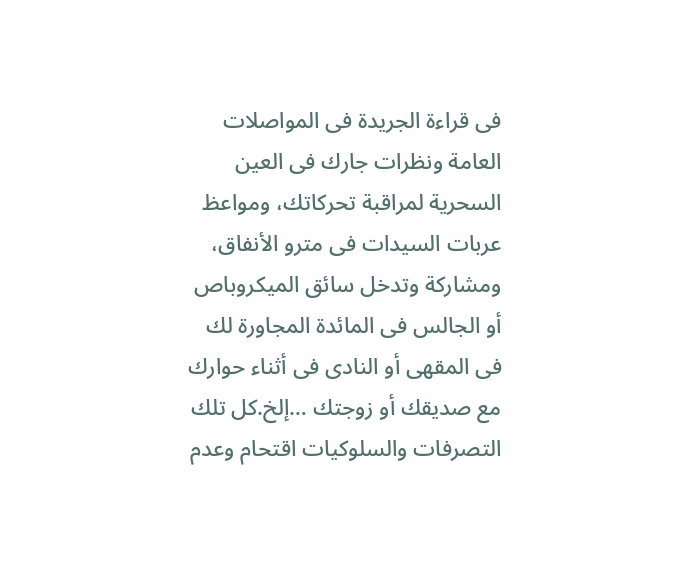فى قراءة الجريدة فى المواصلات العامة ونظرات جارك فى العين السحرية لمراقبة تحركاتك، ومواعظ عربات السيدات فى مترو الأنفاق، ومشاركة وتدخل سائق الميكروباص أو الجالس فى المائدة المجاورة لك فى المقهى أو النادى فى أثناء حوارك مع صديقك أو زوجتك …إلخ.كل تلك التصرفات والسلوكيات اقتحام وعدم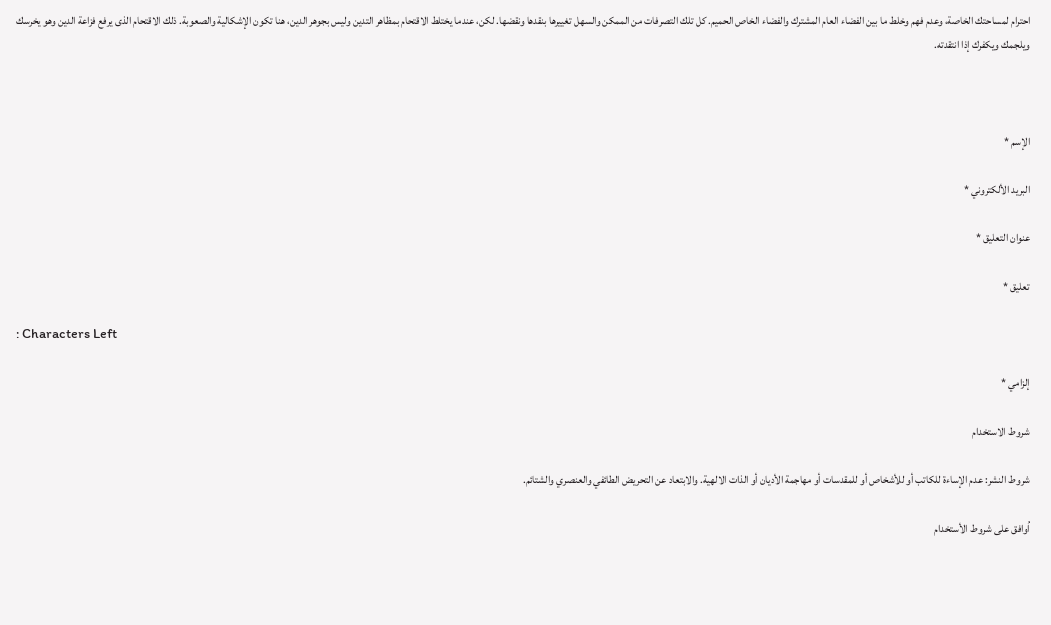احترام لمساحتك الخاصة، وعدم فهم وخلط ما بين الفضاء العام المشترك والفضاء الخاص الحميم. كل تلك التصرفات من الممكن والسهل تغييرها بنقدها ونقضها. لكن، عندما يختلط الاقتحام بمظاهر التدين وليس بجوهر الدين، هنا تكون الإشكالية والصعوبة. ذلك الاقتحام الذى يرفع فزاعة الدين وهو يخرسك ويلجمك ويكفرك إذا انتقدته.



الإسم *

البريد الألكتروني *

عنوان التعليق *

تعليق *

: Characters Left

إلزامي *

شروط الاستخدام

شروط النشر: عدم الإساءة للكاتب أو للأشخاص أو للمقدسات أو مهاجمة الأديان أو الذات الالهية. والابتعاد عن التحريض الطائفي والعنصري والشتائم.

اُوافق على شروط الأستخدام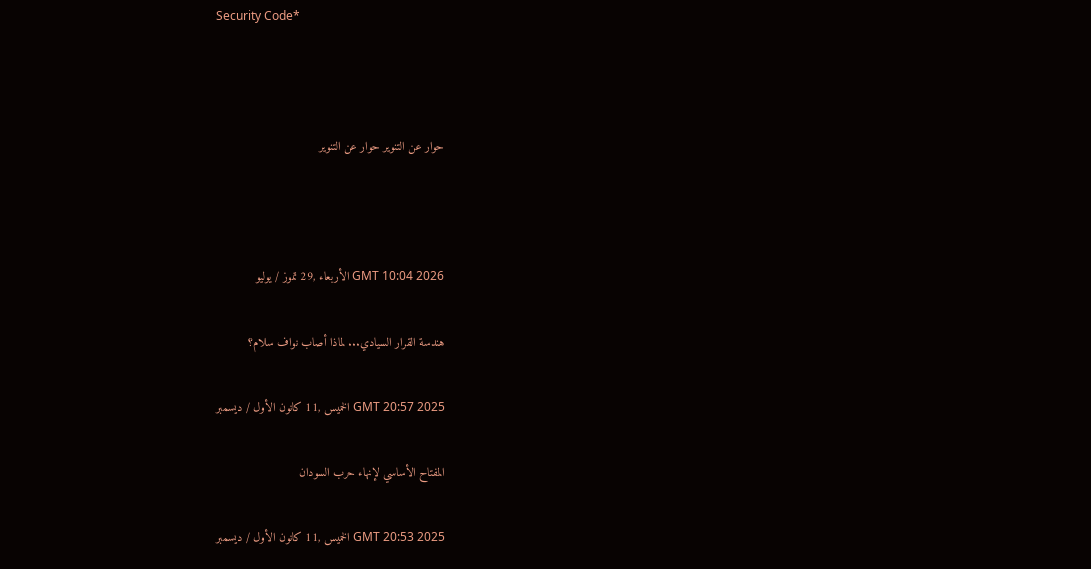Security Code*



حوار عن التنوير حوار عن التنوير



GMT 10:04 2026 الأربعاء ,29 تموز / يوليو

هندسة القرار السيادي... لماذا أصاب نواف سلام؟

GMT 20:57 2025 الخميس ,11 كانون الأول / ديسمبر

المفتاح الأساسي لإنهاء حرب السودان

GMT 20:53 2025 الخميس ,11 كانون الأول / ديسمبر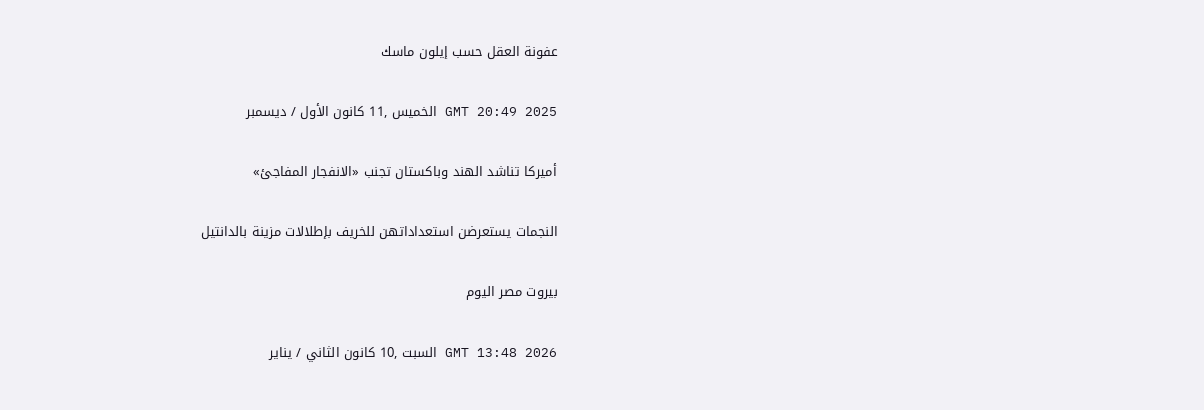عفونة العقل حسب إيلون ماسك

GMT 20:49 2025 الخميس ,11 كانون الأول / ديسمبر

أميركا تناشد الهند وباكستان تجنب «الانفجار المفاجئ»

النجمات يستعرضن استعداداتهن للخريف بإطلالات مزينة بالدانتيل

بيروت مصر اليوم

GMT 13:48 2026 السبت ,10 كانون الثاني / يناير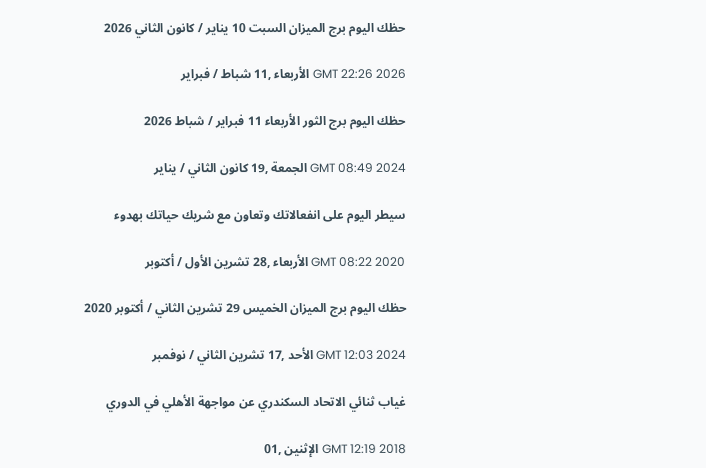حظك اليوم برج الميزان السبت 10 يناير / كانون الثاني 2026

GMT 22:26 2026 الأربعاء ,11 شباط / فبراير

حظك اليوم برج الثور الأربعاء 11 فبراير / شباط 2026

GMT 08:49 2024 الجمعة ,19 كانون الثاني / يناير

سيطر اليوم على انفعالاتك وتعاون مع شريك حياتك بهدوء

GMT 08:22 2020 الأربعاء ,28 تشرين الأول / أكتوبر

حظك اليوم برج الميزان الخميس 29 تشرين الثاني / أكتوبر 2020

GMT 12:03 2024 الأحد ,17 تشرين الثاني / نوفمبر

غياب ثنائي الاتحاد السكندري عن مواجهة الأهلي في الدوري

GMT 12:19 2018 الإثنين ,01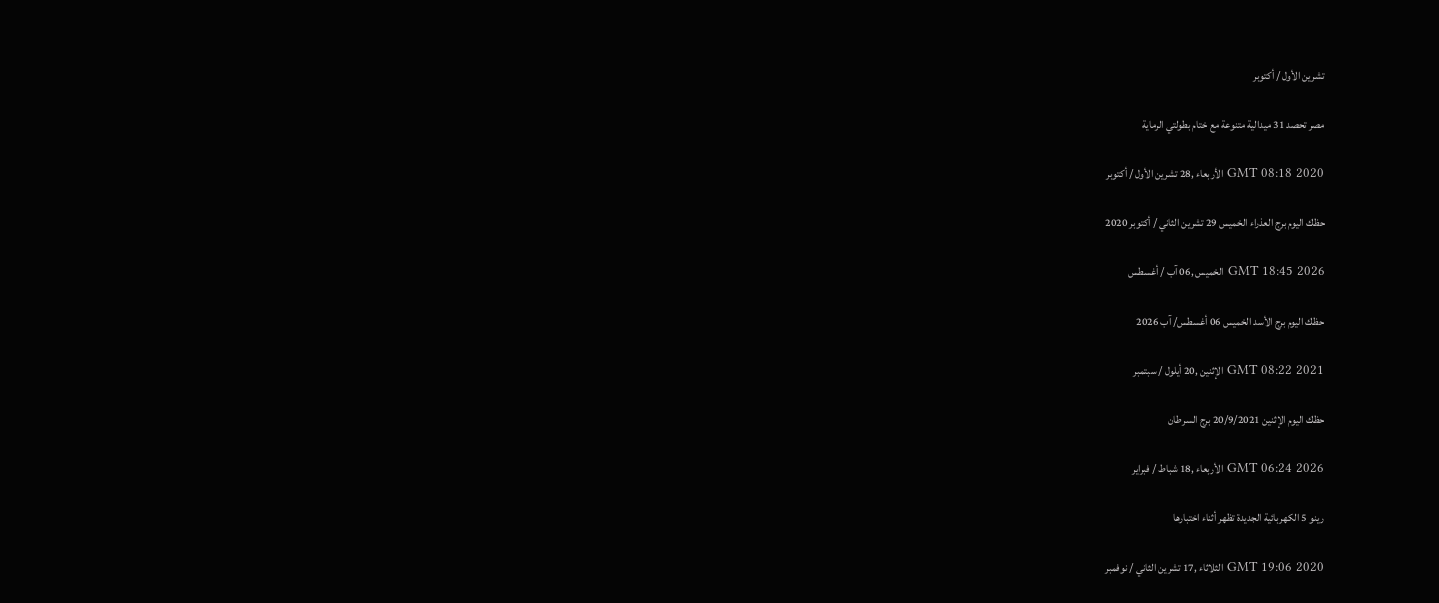تشرين الأول / أكتوبر

مصر تحصد 31 ميدالية متنوعة مع ختام بطولتي الرماية

GMT 08:18 2020 الأربعاء ,28 تشرين الأول / أكتوبر

حظك اليوم برج العذراء الخميس 29 تشرين الثاني / أكتوبر 2020

GMT 18:45 2026 الخميس ,06 آب / أغسطس

حظك اليوم برج الأسد الخميس 06 أغسطس/ آب 2026

GMT 08:22 2021 الإثنين ,20 أيلول / سبتمبر

حظك اليوم الإثنين 20/9/2021 برج السرطان

GMT 06:24 2026 الأربعاء ,18 شباط / فبراير

رينو 5 الكهربائية الجديدة تظهر أثناء اختبارها

GMT 19:06 2020 الثلاثاء ,17 تشرين الثاني / نوفمبر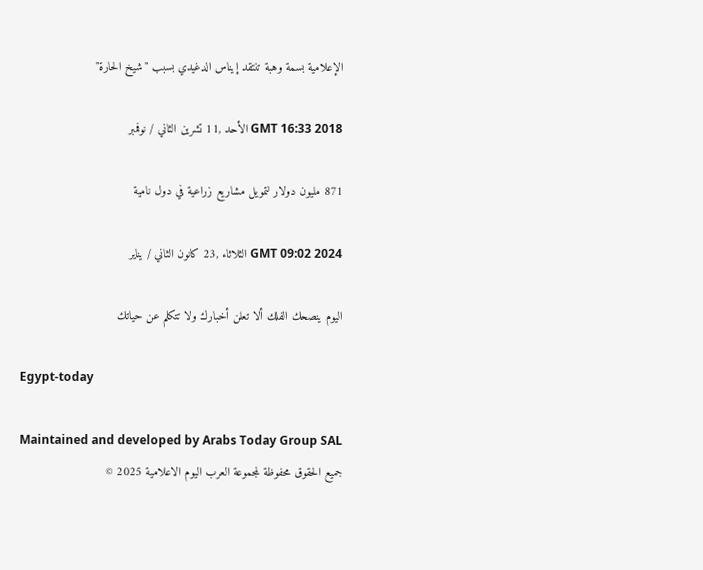الإعلامية بسمة وهبة تنتقد إيناس الدغيدي بسبب "شيخ الحارة"

GMT 16:33 2018 الأحد ,11 تشرين الثاني / نوفمبر

871 مليون دولار لتمويل مشاريع زراعية في دول نامية

GMT 09:02 2024 الثلاثاء ,23 كانون الثاني / يناير

اليوم ينصحك الفلك ألا تعلن أخبارك ولا تتكلم عن حياتك

Egypt-today

Maintained and developed by Arabs Today Group SAL
جميع الحقوق محفوظة لمجموعة العرب اليوم الاعلامية 2025 ©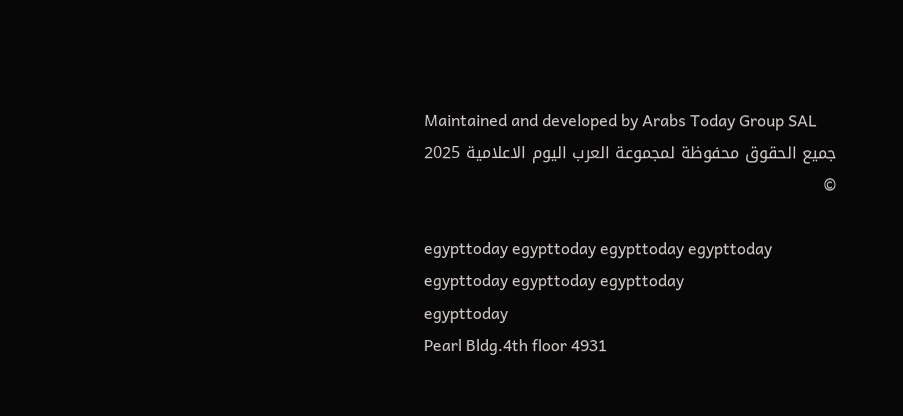Maintained and developed by Arabs Today Group SAL
جميع الحقوق محفوظة لمجموعة العرب اليوم الاعلامية 2025 ©

egypttoday egypttoday egypttoday egypttoday
egypttoday egypttoday egypttoday
egypttoday
Pearl Bldg.4th floor 4931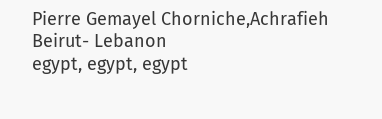Pierre Gemayel Chorniche,Achrafieh Beirut- Lebanon
egypt, egypt, egypt